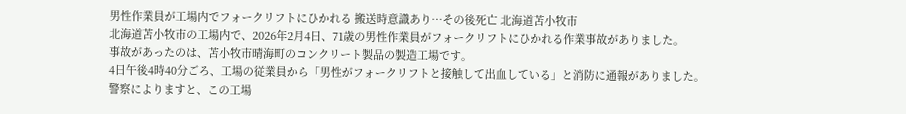男性作業員が工場内でフォークリフトにひかれる 搬送時意識あり…その後死亡 北海道苫小牧市
北海道苫小牧市の工場内で、2026年2月4日、71歳の男性作業員がフォークリフトにひかれる作業事故がありました。
事故があったのは、苫小牧市晴海町のコンクリート製品の製造工場です。
4日午後4時40分ごろ、工場の従業員から「男性がフォークリフトと接触して出血している」と消防に通報がありました。
警察によりますと、この工場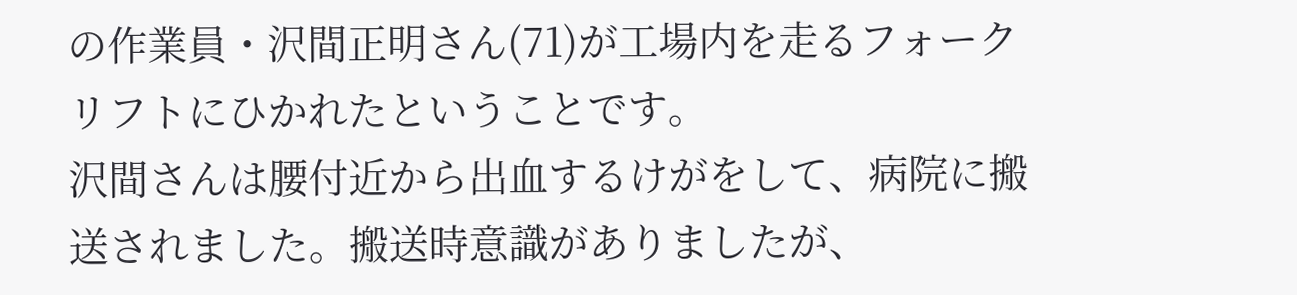の作業員・沢間正明さん(71)が工場内を走るフォークリフトにひかれたということです。
沢間さんは腰付近から出血するけがをして、病院に搬送されました。搬送時意識がありましたが、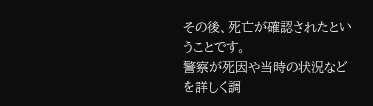その後、死亡が確認されたということです。
警察が死因や当時の状況などを詳しく調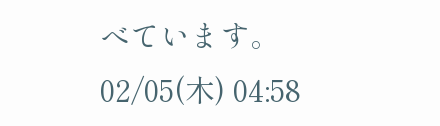べています。
02/05(木) 04:58